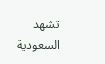تشهد السعودية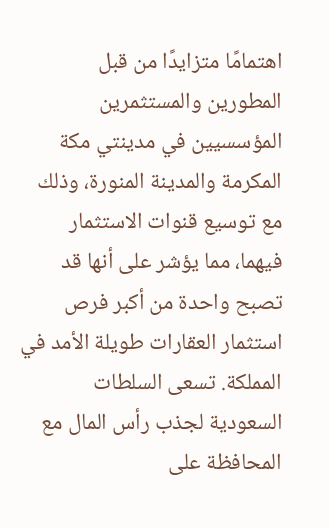اهتمامًا متزايدًا من قبل المطورين والمستثمرين المؤسسيين في مدينتي مكة المكرمة والمدينة المنورة، وذلك مع توسيع قنوات الاستثمار فيهما، مما يؤشر على أنها قد تصبح واحدة من أكبر فرص استثمار العقارات طويلة الأمد في المملكة. تسعى السلطات السعودية لجذب رأس المال مع المحافظة على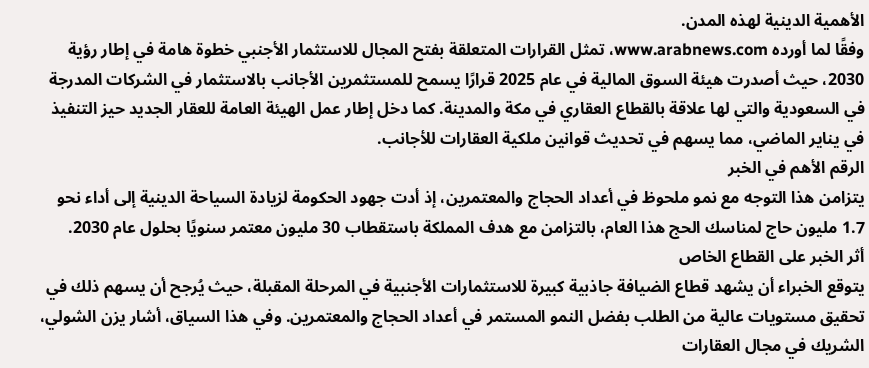الأهمية الدينية لهذه المدن.
وفقًا لما أورده www.arabnews.com، تمثل القرارات المتعلقة بفتح المجال للاستثمار الأجنبي خطوة هامة في إطار رؤية 2030، حيث أصدرت هيئة السوق المالية في عام 2025 قرارًا يسمح للمستثمرين الأجانب بالاستثمار في الشركات المدرجة في السعودية والتي لها علاقة بالقطاع العقاري في مكة والمدينة. كما دخل إطار عمل الهيئة العامة للعقار الجديد حيز التنفيذ في يناير الماضي، مما يسهم في تحديث قوانين ملكية العقارات للأجانب.
الرقم الأهم في الخبر
يتزامن هذا التوجه مع نمو ملحوظ في أعداد الحجاج والمعتمرين، إذ أدت جهود الحكومة لزيادة السياحة الدينية إلى أداء نحو 1.7 مليون حاج لمناسك الحج هذا العام، بالتزامن مع هدف المملكة باستقطاب 30 مليون معتمر سنويًا بحلول عام 2030.
أثر الخبر على القطاع الخاص
يتوقع الخبراء أن يشهد قطاع الضيافة جاذبية كبيرة للاستثمارات الأجنبية في المرحلة المقبلة، حيث يُرجح أن يسهم ذلك في تحقيق مستويات عالية من الطلب بفضل النمو المستمر في أعداد الحجاج والمعتمرين. وفي هذا السياق، أشار يزن الشولي، الشريك في مجال العقارات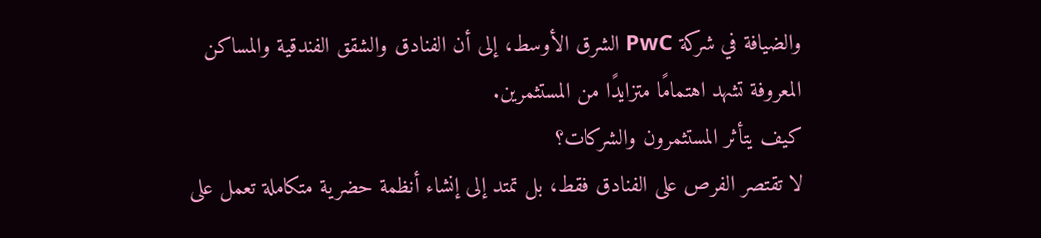والضيافة في شركة PwC الشرق الأوسط، إلى أن الفنادق والشقق الفندقية والمساكن المعروفة تشهد اهتمامًا متزايدًا من المستثمرين.
كيف يتأثر المستثمرون والشركات؟
لا تقتصر الفرص على الفنادق فقط، بل تمتد إلى إنشاء أنظمة حضرية متكاملة تعمل على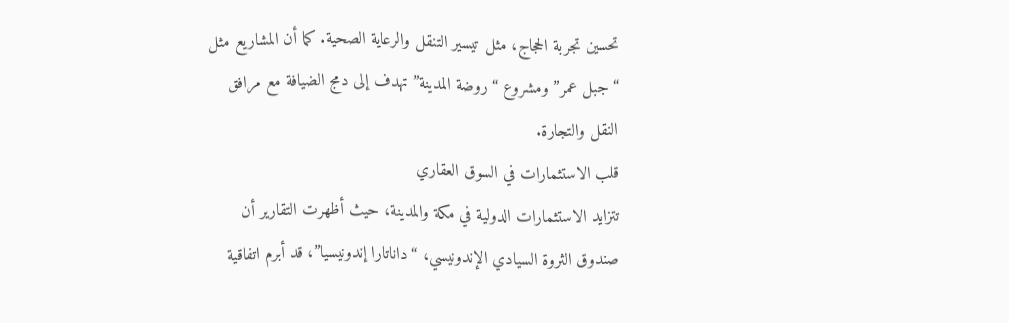تحسين تجربة الحجاج، مثل تيسير التنقل والرعاية الصحية. كما أن المشاريع مثل “جبل عمر” ومشروع “روضة المدينة” تهدف إلى دمج الضيافة مع مرافق النقل والتجارة.
قلب الاستثمارات في السوق العقاري
تتزايد الاستثمارات الدولية في مكة والمدينة، حيث أظهرت التقارير أن صندوق الثروة السيادي الإندونيسي، “داناتارا إندونيسيا”، قد أبرم اتفاقية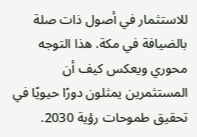للاستثمار في أصول ذات صلة بالضيافة في مكة. هذا التوجه محوري ويعكس كيف أن المستثمرين يمثلون دورًا حيويًا في تحقيق طموحات رؤية 2030.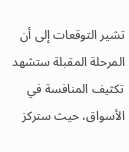تشير التوقعات إلى أن المرحلة المقبلة ستشهد تكثيف المنافسة في الأسواق، حيث ستركز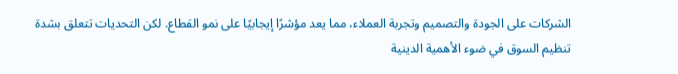الشركات على الجودة والتصميم وتجربة العملاء، مما يعد مؤشرًا إيجابيًا على نمو القطاع. لكن التحديات تتعلق بشدة تنظيم السوق في ضوء الأهمية الدينية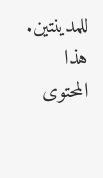للمدينتين.
هذا المحتوى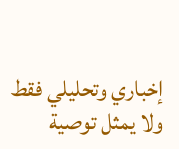إخباري وتحليلي فقط ولا يمثل توصية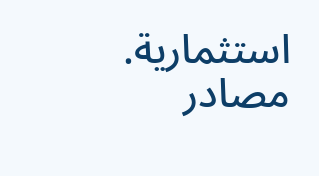استثمارية.
مصادر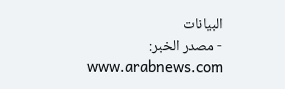البيانات
- مصدر الخبر: www.arabnews.com